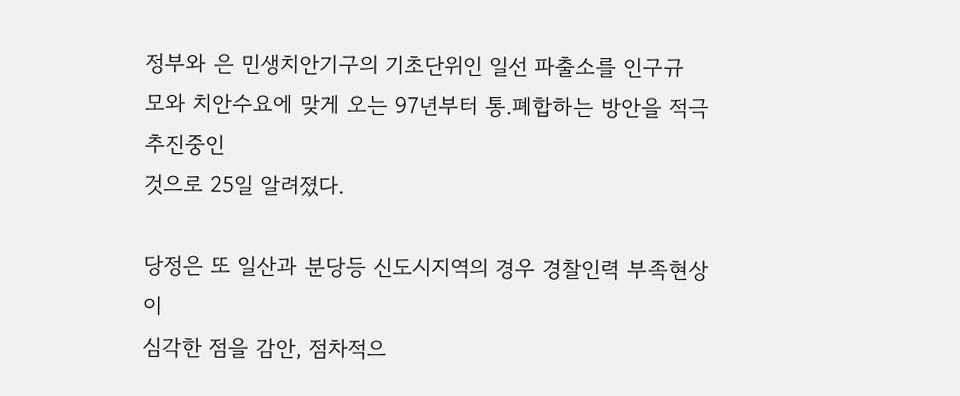정부와 은 민생치안기구의 기초단위인 일선 파출소를 인구규
모와 치안수요에 맞게 오는 97년부터 통.폐합하는 방안을 적극 추진중인
것으로 25일 알려졌다.

당정은 또 일산과 분당등 신도시지역의 경우 경찰인력 부족현상이
심각한 점을 감안, 점차적으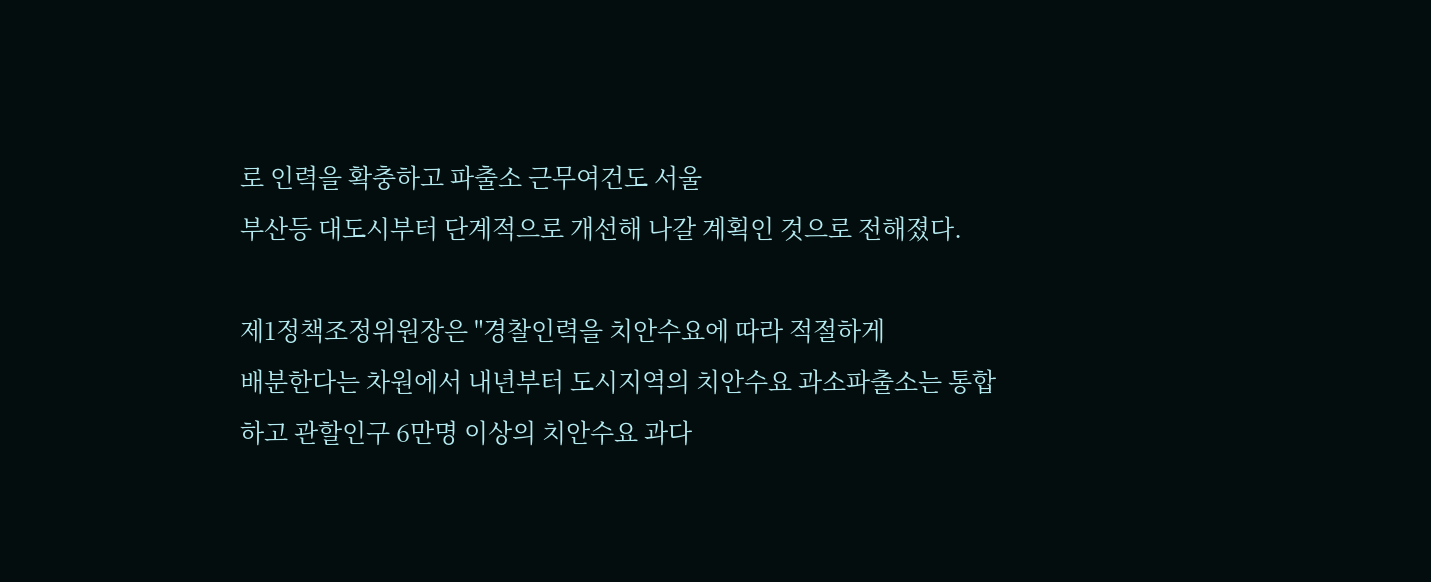로 인력을 확충하고 파출소 근무여건도 서울
부산등 대도시부터 단계적으로 개선해 나갈 계획인 것으로 전해졌다.

제1정책조정위원장은 "경찰인력을 치안수요에 따라 적절하게
배분한다는 차원에서 내년부터 도시지역의 치안수요 과소파출소는 통합
하고 관할인구 6만명 이상의 치안수요 과다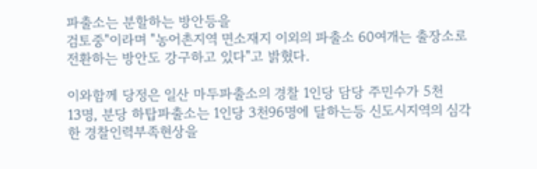파출소는 분할하는 방안등을
검토중"이라며 "농어촌지역 면소재지 이외의 파출소 60여개는 출장소로
전환하는 방안도 강구하고 있다"고 밝혔다.

이와함께 당정은 일산 마두파출소의 경찰 1인당 담당 주민수가 5천
13명, 분당 하탑파출소는 1인당 3천96명에 달하는등 신도시지역의 심각
한 경찰인력부족현상을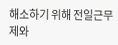해소하기 위해 전일근무제와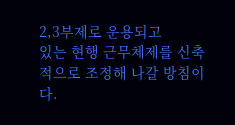2,3부제로 운용되고
있는 현행 근무체제를 신축적으로 조정해 나갈 방침이다.